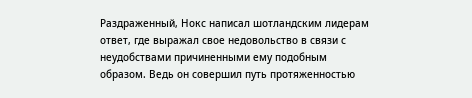Раздраженный, Нокс написал шотландским лидерам ответ, где выражал свое недовольство в связи с неудобствами причиненными ему подобным образом. Ведь он совершил путь протяженностью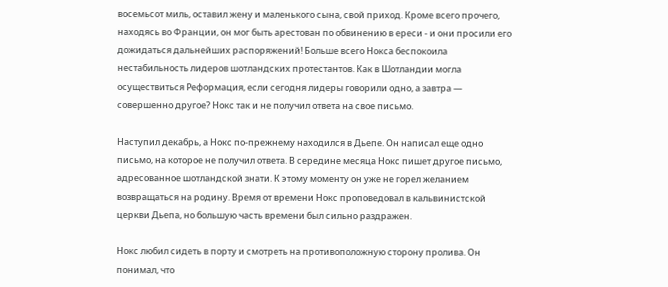восемьсот миль, оставил жену и маленького сына, свой приход. Кроме всего прочего, находясь во Франции, он мог быть арестован по обвинению в ереси - и они просили его дожидаться дальнейших распоряжений! Больше всего Нокса беспокоила нестабильность лидеров шотландских протестантов. Как в Шотландии могла осуществиться Реформация, если сегодня лидеры говорили одно, а завтра — совершенно другое? Нокс так и не получил ответа на свое письмо.

Наступил декабрь, а Нокс по-прежнему находился в Дьепе. Он написал еще одно письмо, на которое не получил ответа. В середине месяца Нокс пишет другое письмо, адресованное шотландской знати. К этому моменту он уже не горел желанием возвращаться на родину. Время от времени Нокс проповедовал в кальвинистской церкви Дьепа, но большую часть времени был сильно раздражен.

Нокс любил сидеть в порту и смотреть на противоположную сторону пролива. Он понимал, что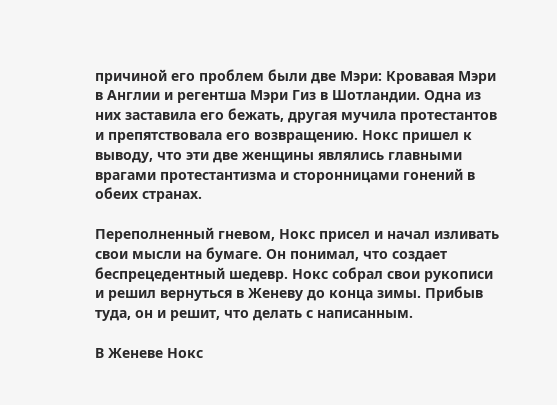причиной его проблем были две Мэри: Кровавая Мэри в Англии и регентша Мэри Гиз в Шотландии. Одна из них заставила его бежать, другая мучила протестантов и препятствовала его возвращению. Нокс пришел к выводу, что эти две женщины являлись главными врагами протестантизма и сторонницами гонений в обеих странах.

Переполненный гневом, Нокс присел и начал изливать свои мысли на бумаге. Он понимал, что создает беспрецедентный шедевр. Нокс собрал свои рукописи и решил вернуться в Женеву до конца зимы. Прибыв туда, он и решит, что делать с написанным.

В Женеве Нокс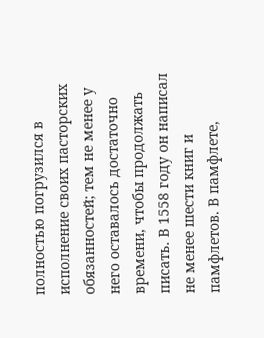полностью погрузился в исполнение своих пасторских обязанностей; тем не менее у него оставалось достаточно времени, чтобы продолжать писать. В 1558 году он написал не менее шести книг и памфлетов. В памфлете,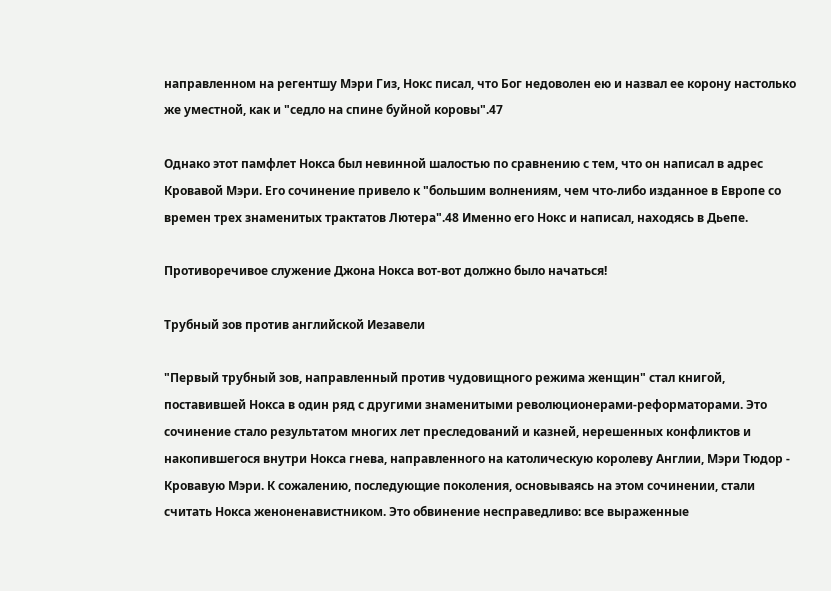направленном на регентшу Мэри Гиз, Нокс писал, что Бог недоволен ею и назвал ее корону настолько же уместной, как и "седло на спине буйной коровы".47

Однако этот памфлет Нокса был невинной шалостью по сравнению с тем, что он написал в адрес Кровавой Мэри. Его сочинение привело к "большим волнениям, чем что-либо изданное в Европе со времен трех знаменитых трактатов Лютера".48 Именно его Нокс и написал, находясь в Дьепе.

Противоречивое служение Джона Нокса вот-вот должно было начаться!

Трубный зов против английской Иезавели

"Первый трубный зов, направленный против чудовищного режима женщин" стал книгой, поставившей Нокса в один ряд с другими знаменитыми революционерами-реформаторами. Это сочинение стало результатом многих лет преследований и казней, нерешенных конфликтов и накопившегося внутри Нокса гнева, направленного на католическую королеву Англии, Мэри Тюдор - Кровавую Мэри. К сожалению, последующие поколения, основываясь на этом сочинении, стали считать Нокса женоненавистником. Это обвинение несправедливо: все выраженные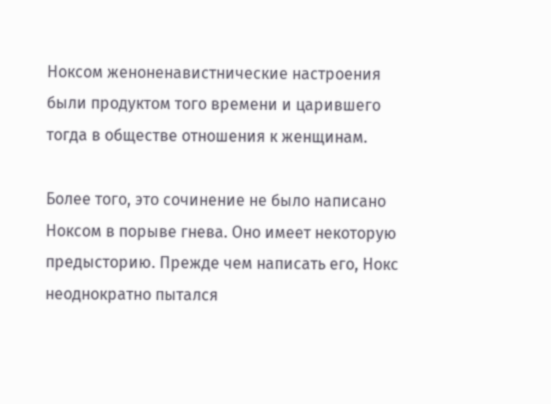Ноксом женоненавистнические настроения были продуктом того времени и царившего тогда в обществе отношения к женщинам.

Более того, это сочинение не было написано Ноксом в порыве гнева. Оно имеет некоторую предысторию. Прежде чем написать его, Нокс неоднократно пытался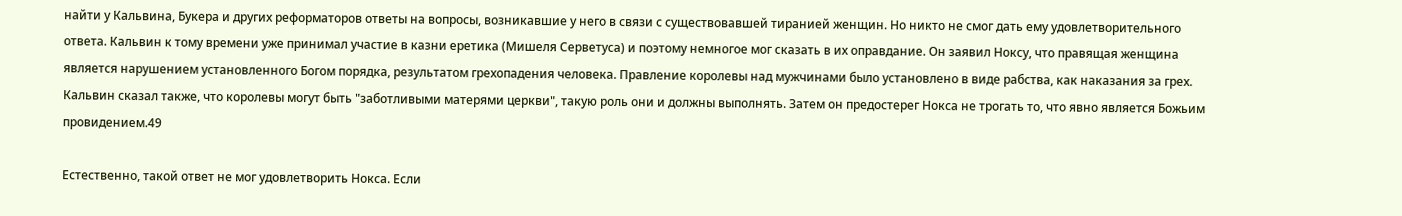найти у Кальвина, Букера и других реформаторов ответы на вопросы, возникавшие у него в связи с существовавшей тиранией женщин. Но никто не смог дать ему удовлетворительного ответа. Кальвин к тому времени уже принимал участие в казни еретика (Мишеля Серветуса) и поэтому немногое мог сказать в их оправдание. Он заявил Ноксу, что правящая женщина является нарушением установленного Богом порядка, результатом грехопадения человека. Правление королевы над мужчинами было установлено в виде рабства, как наказания за грех. Кальвин сказал также, что королевы могут быть "заботливыми матерями церкви", такую роль они и должны выполнять. Затем он предостерег Нокса не трогать то, что явно является Божьим провидением.49

Естественно, такой ответ не мог удовлетворить Нокса. Если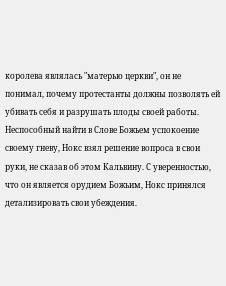королева являлась "матерью церкви", он не понимал, почему протестанты должны позволять ей убивать себя и разрушать плоды своей работы. Неспособный найти в Слове Божьем успокоение своему гневу, Нокс взял решение вопроса в свои руки, не сказав об этом Кальвину. С уверенностью, что он является орудием Божьим, Нокс принялся детализировать свои убеждения.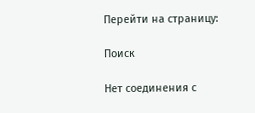Перейти на страницу:

Поиск

Нет соединения с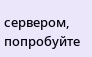сервером, попробуйте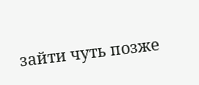зайти чуть позже